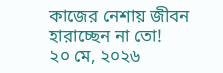কাজের নেশায় জীবন হারাচ্ছেন না তো!
২০ মে, ২০২৬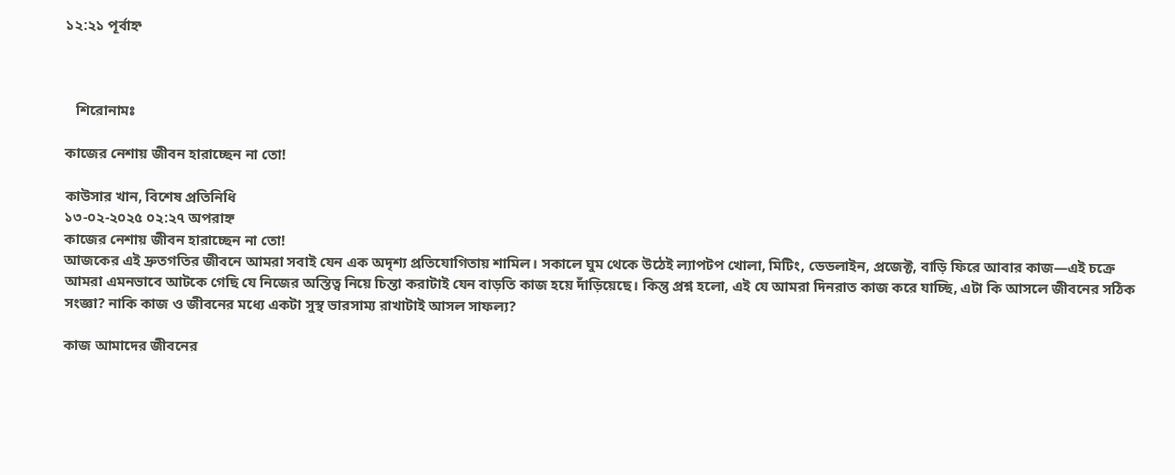১২:২১ পূর্বাহ্ন



   শিরোনামঃ

কাজের নেশায় জীবন হারাচ্ছেন না তো!

কাউসার খান, বিশেষ প্রতিনিধি
১৩-০২-২০২৫ ০২:২৭ অপরাহ্ন
কাজের নেশায় জীবন হারাচ্ছেন না তো!
আজকের এই দ্রুতগতির জীবনে আমরা সবাই যেন এক অদৃশ্য প্রতিযোগিতায় শামিল। সকালে ঘুম থেকে উঠেই ল্যাপটপ খোলা, মিটিং, ডেডলাইন, প্রজেক্ট, বাড়ি ফিরে আবার কাজ—এই চক্রে আমরা এমনভাবে আটকে গেছি যে নিজের অস্তিত্ব নিয়ে চিন্তা করাটাই যেন বাড়তি কাজ হয়ে দাঁড়িয়েছে। কিন্তু প্রশ্ন হলো, এই যে আমরা দিনরাত কাজ করে যাচ্ছি, এটা কি আসলে জীবনের সঠিক সংজ্ঞা? নাকি কাজ ও জীবনের মধ্যে একটা সুস্থ ভারসাম্য রাখাটাই আসল সাফল্য?

কাজ আমাদের জীবনের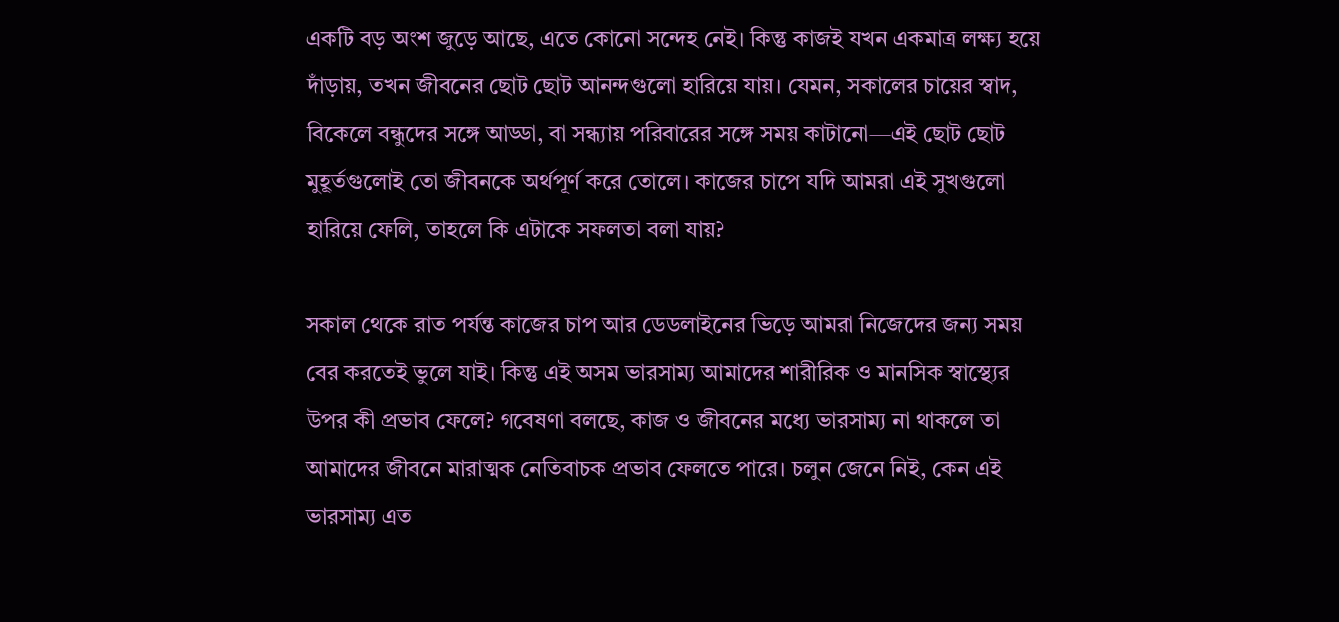একটি বড় অংশ জুড়ে আছে, এতে কোনো সন্দেহ নেই। কিন্তু কাজই যখন একমাত্র লক্ষ্য হয়ে দাঁড়ায়, তখন জীবনের ছোট ছোট আনন্দগুলো হারিয়ে যায়। যেমন, সকালের চায়ের স্বাদ, বিকেলে বন্ধুদের সঙ্গে আড্ডা, বা সন্ধ্যায় পরিবারের সঙ্গে সময় কাটানো—এই ছোট ছোট মুহূর্তগুলোই তো জীবনকে অর্থপূর্ণ করে তোলে। কাজের চাপে যদি আমরা এই সুখগুলো হারিয়ে ফেলি, তাহলে কি এটাকে সফলতা বলা যায়?

সকাল থেকে রাত পর্যন্ত কাজের চাপ আর ডেডলাইনের ভিড়ে আমরা নিজেদের জন্য সময় বের করতেই ভুলে যাই। কিন্তু এই অসম ভারসাম্য আমাদের শারীরিক ও মানসিক স্বাস্থ্যের উপর কী প্রভাব ফেলে? গবেষণা বলছে, কাজ ও জীবনের মধ্যে ভারসাম্য না থাকলে তা আমাদের জীবনে মারাত্মক নেতিবাচক প্রভাব ফেলতে পারে। চলুন জেনে নিই, কেন এই ভারসাম্য এত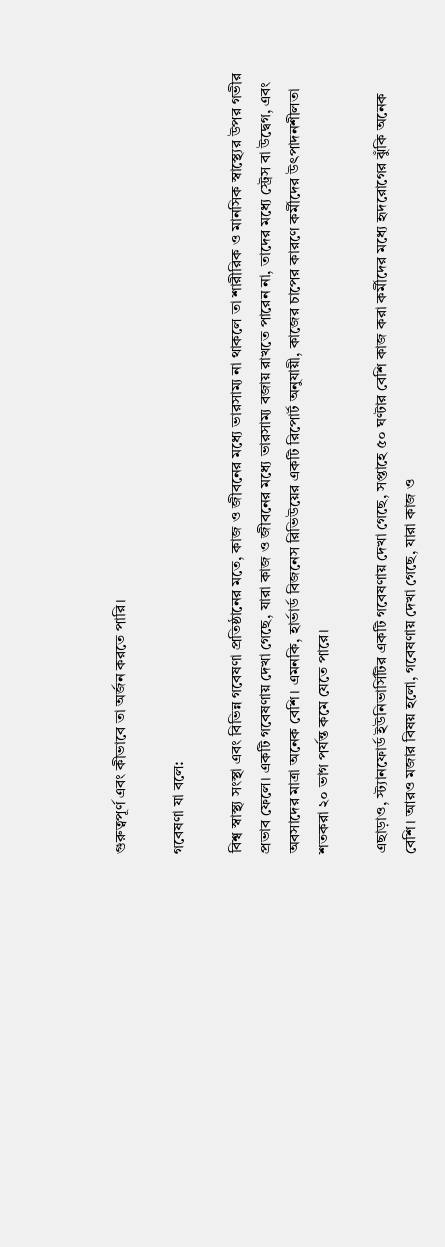গুরুত্বপূর্ণ এবং কীভাবে তা অর্জন করতে পারি।

গবেষণা যা বলে:

বিশ্ব স্বাস্থ্য সংস্থা এবং বিভিন্ন গবেষণা প্রতিষ্ঠানের মতে, কাজ ও জীবনের মধ্যে ভারসাম্য না থাকলে তা শারীরিক ও মানসিক স্বাস্থ্যের উপর গভীর প্রভাব ফেলে। একটি গবেষণায় দেখা গেছে, যারা কাজ ও জীবনের মধ্যে ভারসাম্য বজায় রাখতে পারেন না, তাদের মধ্যে স্ট্রেস বা উদ্বেগ, এবং অবসাদের মাত্রা অনেক বেশি। এমনকি, হার্ভার্ড বিজনেস রিভিউয়ের একটি রিপোর্ট অনুযায়ী, কাজের চাপের কারণে কর্মীদের উৎপাদনশীলতা শতকরা ২০ ভাগ পর্যন্ত কমে যেতে পারে।

এছাড়াও, স্ট্যানফোর্ড ইউনিভার্সিটির একটি গবেষণায় দেখা গেছে, সপ্তাহে ৫০ ঘণ্টার বেশি কাজ করা কর্মীদের মধ্যে হৃদরোগের ঝুঁকি অনেক বেশি। আরও মজার বিষয় হলো, গবেষণায় দেখা গেছে, যারা কাজ ও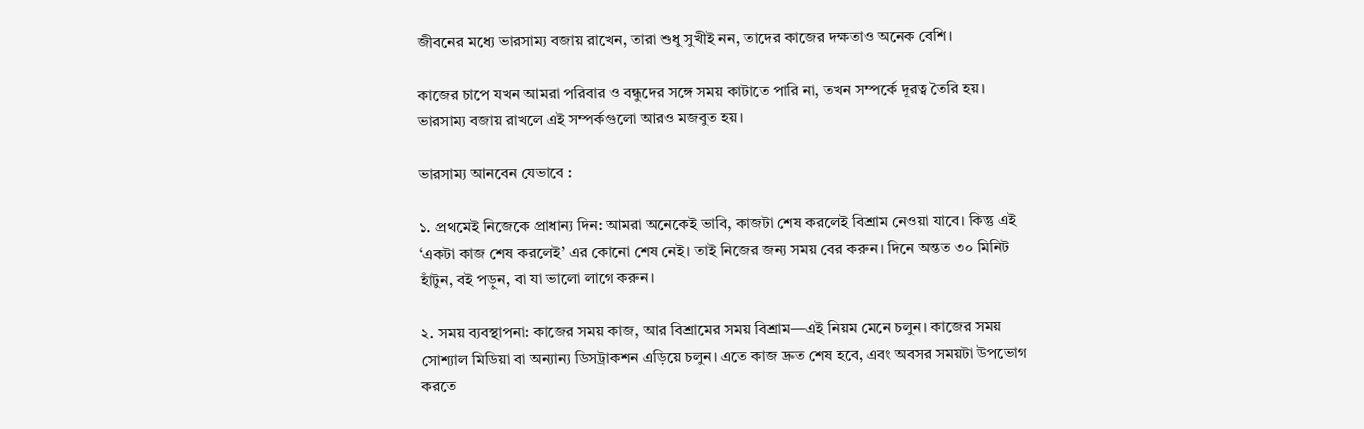জীবনের মধ্যে ভারসাম্য বজায় রাখেন, তারা শুধু সুখীই নন, তাদের কাজের দক্ষতাও অনেক বেশি।

কাজের চাপে যখন আমরা পরিবার ও বন্ধুদের সঙ্গে সময় কাটাতে পারি না, তখন সম্পর্কে দূরত্ব তৈরি হয়। ভারসাম্য বজায় রাখলে এই সম্পর্কগুলো আরও মজবুত হয়।

ভারসাম্য আনবেন যেভাবে :

১. প্রথমেই নিজেকে প্রাধান্য দিন: আমরা অনেকেই ভাবি, কাজটা শেষ করলেই বিশ্রাম নেওয়া যাবে। কিন্তু এই ‘একটা কাজ শেষ করলেই’ এর কোনো শেষ নেই। তাই নিজের জন্য সময় বের করুন। দিনে অন্তত ৩০ মিনিট হাঁটুন, বই পড়ুন, বা যা ভালো লাগে করুন।

২. সময় ব্যবস্থাপনা: কাজের সময় কাজ, আর বিশ্রামের সময় বিশ্রাম—এই নিয়ম মেনে চলুন। কাজের সময় সোশ্যাল মিডিয়া বা অন্যান্য ডিসট্রাকশন এড়িয়ে চলুন। এতে কাজ দ্রুত শেষ হবে, এবং অবসর সময়টা উপভোগ করতে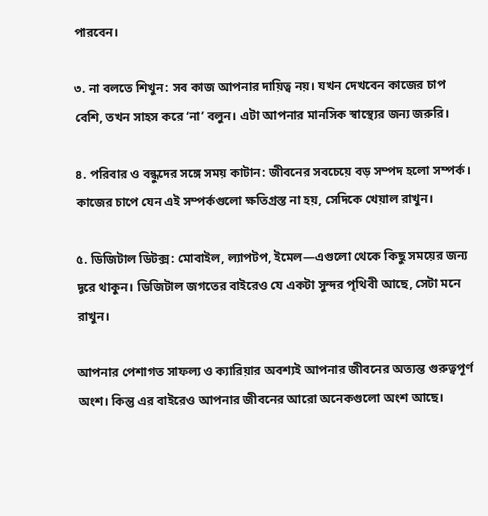পারবেন।

৩. না বলতে শিখুন: সব কাজ আপনার দায়িত্ব নয়। যখন দেখবেন কাজের চাপ বেশি, তখন সাহস করে ‘না’ বলুন। এটা আপনার মানসিক স্বাস্থ্যের জন্য জরুরি।

৪. পরিবার ও বন্ধুদের সঙ্গে সময় কাটান: জীবনের সবচেয়ে বড় সম্পদ হলো সম্পর্ক। কাজের চাপে যেন এই সম্পর্কগুলো ক্ষতিগ্রস্ত না হয়, সেদিকে খেয়াল রাখুন।

৫. ডিজিটাল ডিটক্স: মোবাইল, ল্যাপটপ, ইমেল—এগুলো থেকে কিছু সময়ের জন্য দূরে থাকুন। ডিজিটাল জগতের বাইরেও যে একটা সুন্দর পৃথিবী আছে, সেটা মনে রাখুন।

আপনার পেশাগত সাফল্য ও ক্যারিয়ার অবশ্যই আপনার জীবনের অত্যন্ত গুরুত্বপূর্ণ অংশ। কিন্তু এর বাইরেও আপনার জীবনের আরো অনেকগুলো অংশ আছে।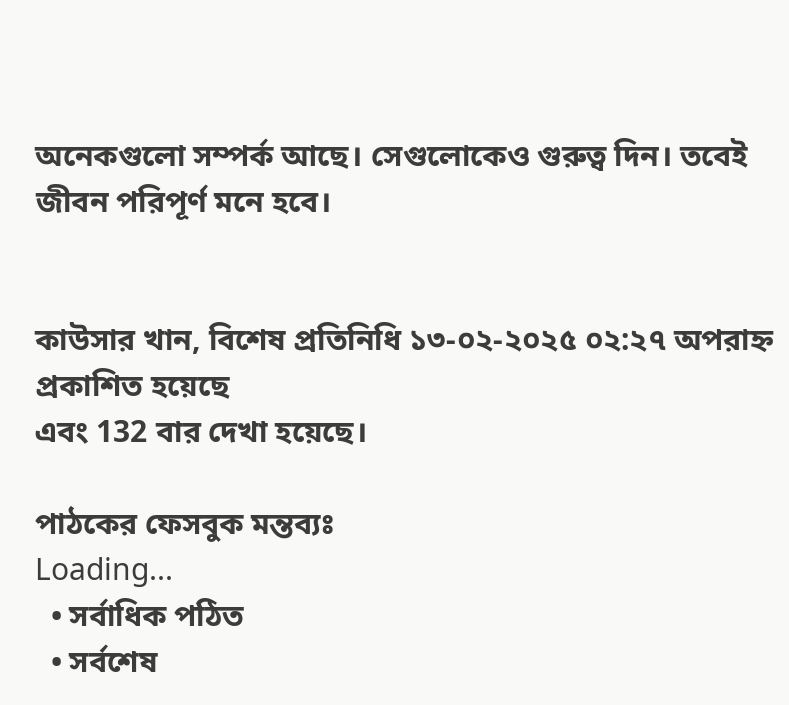অনেকগুলো সম্পর্ক আছে। সেগুলোকেও গুরুত্ব দিন। তবেই জীবন পরিপূর্ণ মনে হবে।


কাউসার খান, বিশেষ প্রতিনিধি ১৩-০২-২০২৫ ০২:২৭ অপরাহ্ন প্রকাশিত হয়েছে
এবং 132 বার দেখা হয়েছে।

পাঠকের ফেসবুক মন্তব্যঃ
Loading...
  • সর্বাধিক পঠিত
  • সর্বশেষ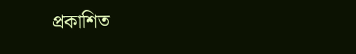প্রকাশিত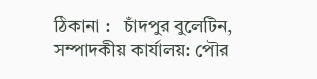ঠিকানা :   চাঁদপুর বুলেটিন, সম্পাদকীয় কার্যালয়: পৌর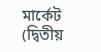মার্কেট (দ্বিতীয়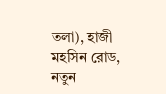তলা), হাজী মহসিন রোড, নতুন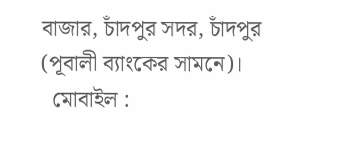বাজার, চাঁদপুর সদর, চাঁদপুর (পূবালী ব্যাংকের সামনে)।
  মোবাইল :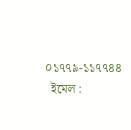০১৭৭৯-১১৭৭৪৪
  ইমেল :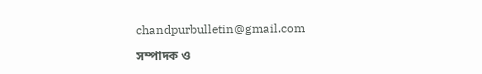chandpurbulletin@gmail.com

সম্পাদক ও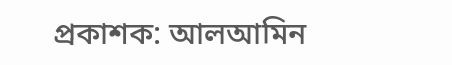প্রকাশক: আলআমিন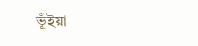ভূঁইয়া